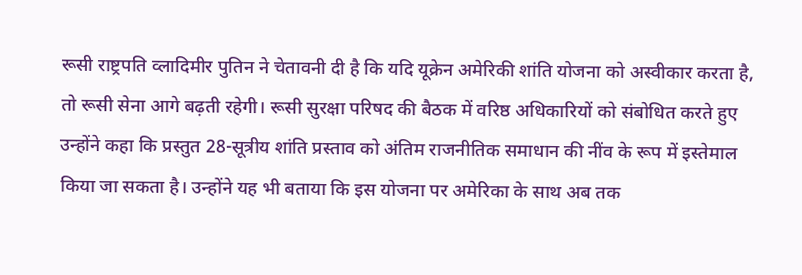रूसी राष्ट्रपति व्लादिमीर पुतिन ने चेतावनी दी है कि यदि यूक्रेन अमेरिकी शांति योजना को अस्वीकार करता है, तो रूसी सेना आगे बढ़ती रहेगी। रूसी सुरक्षा परिषद की बैठक में वरिष्ठ अधिकारियों को संबोधित करते हुए उन्होंने कहा कि प्रस्तुत 28-सूत्रीय शांति प्रस्ताव को अंतिम राजनीतिक समाधान की नींव के रूप में इस्तेमाल किया जा सकता है। उन्होंने यह भी बताया कि इस योजना पर अमेरिका के साथ अब तक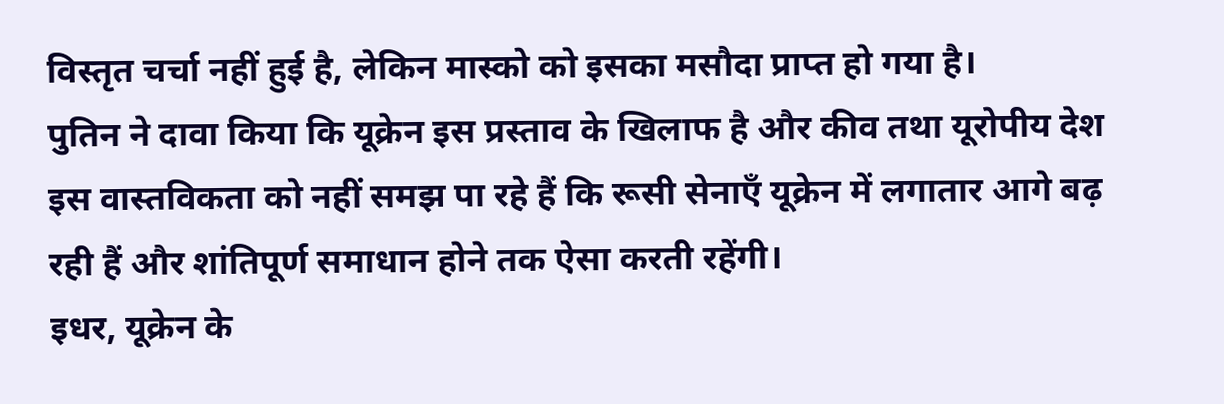विस्तृत चर्चा नहीं हुई है, लेकिन मास्को को इसका मसौदा प्राप्त हो गया है।
पुतिन ने दावा किया कि यूक्रेन इस प्रस्ताव के खिलाफ है और कीव तथा यूरोपीय देश इस वास्तविकता को नहीं समझ पा रहे हैं कि रूसी सेनाएँ यूक्रेन में लगातार आगे बढ़ रही हैं और शांतिपूर्ण समाधान होने तक ऐसा करती रहेंगी।
इधर, यूक्रेन के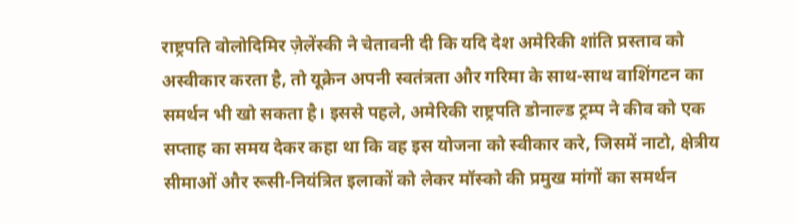राष्ट्रपति वोलोदिमिर ज़ेलेंस्की ने चेतावनी दी कि यदि देश अमेरिकी शांति प्रस्ताव को अस्वीकार करता है, तो यूक्रेन अपनी स्वतंत्रता और गरिमा के साथ-साथ वाशिंगटन का समर्थन भी खो सकता है। इससे पहले, अमेरिकी राष्ट्रपति डोनाल्ड ट्रम्प ने कीव को एक सप्ताह का समय देकर कहा था कि वह इस योजना को स्वीकार करे, जिसमें नाटो, क्षेत्रीय सीमाओं और रूसी-नियंत्रित इलाकों को लेकर मॉस्को की प्रमुख मांगों का समर्थन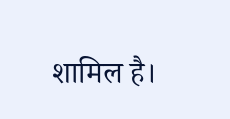शामिल है।